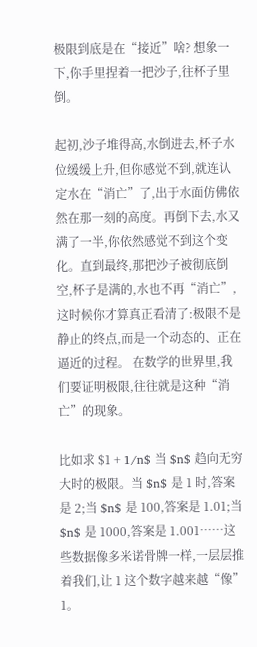极限到底是在“接近”啥? 想象一下,你手里捏着一把沙子,往杯子里倒。

起初,沙子堆得高,水倒进去,杯子水位缓缓上升,但你感觉不到,就连认定水在“消亡”了,出于水面仿佛依然在那一刻的高度。再倒下去,水又满了一半,你依然感觉不到这个变化。直到最终,那把沙子被彻底倒空,杯子是满的,水也不再“消亡”,这时候你才算真正看清了:极限不是静止的终点,而是一个动态的、正在逼近的过程。 在数学的世界里,我们要证明极限,往往就是这种“消亡”的现象。

比如求 $1 + 1/n$ 当 $n$ 趋向无穷大时的极限。当 $n$ 是 1 时,答案是 2;当 $n$ 是 100,答案是 1.01;当 $n$ 是 1000,答案是 1.001……这些数据像多米诺骨牌一样,一层层推着我们,让 1 这个数字越来越“像” 1。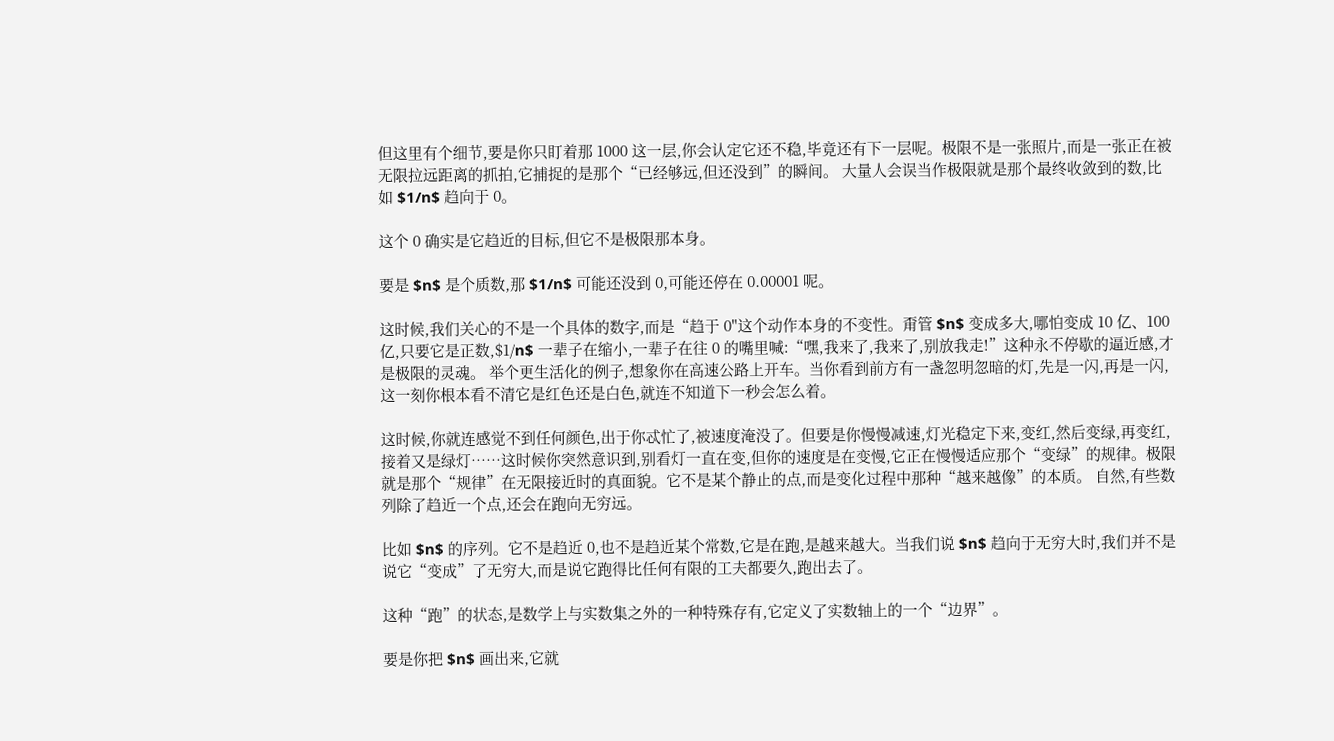但这里有个细节,要是你只盯着那 1000 这一层,你会认定它还不稳,毕竟还有下一层呢。极限不是一张照片,而是一张正在被无限拉远距离的抓拍,它捕捉的是那个“已经够远,但还没到”的瞬间。 大量人会误当作极限就是那个最终收敛到的数,比如 $1/n$ 趋向于 0。

这个 0 确实是它趋近的目标,但它不是极限那本身。

要是 $n$ 是个质数,那 $1/n$ 可能还没到 0,可能还停在 0.00001 呢。

这时候,我们关心的不是一个具体的数字,而是“趋于 0"这个动作本身的不变性。甭管 $n$ 变成多大,哪怕变成 10 亿、100 亿,只要它是正数,$1/n$ 一辈子在缩小,一辈子在往 0 的嘴里喊:“嘿,我来了,我来了,别放我走!”这种永不停歇的逼近感,才是极限的灵魂。 举个更生活化的例子,想象你在高速公路上开车。当你看到前方有一盏忽明忽暗的灯,先是一闪,再是一闪,这一刻你根本看不清它是红色还是白色,就连不知道下一秒会怎么着。

这时候,你就连感觉不到任何颜色,出于你忒忙了,被速度淹没了。但要是你慢慢减速,灯光稳定下来,变红,然后变绿,再变红,接着又是绿灯……这时候你突然意识到,别看灯一直在变,但你的速度是在变慢,它正在慢慢适应那个“变绿”的规律。极限就是那个“规律”在无限接近时的真面貌。它不是某个静止的点,而是变化过程中那种“越来越像”的本质。 自然,有些数列除了趋近一个点,还会在跑向无穷远。

比如 $n$ 的序列。它不是趋近 0,也不是趋近某个常数,它是在跑,是越来越大。当我们说 $n$ 趋向于无穷大时,我们并不是说它“变成”了无穷大,而是说它跑得比任何有限的工夫都要久,跑出去了。

这种“跑”的状态,是数学上与实数集之外的一种特殊存有,它定义了实数轴上的一个“边界”。

要是你把 $n$ 画出来,它就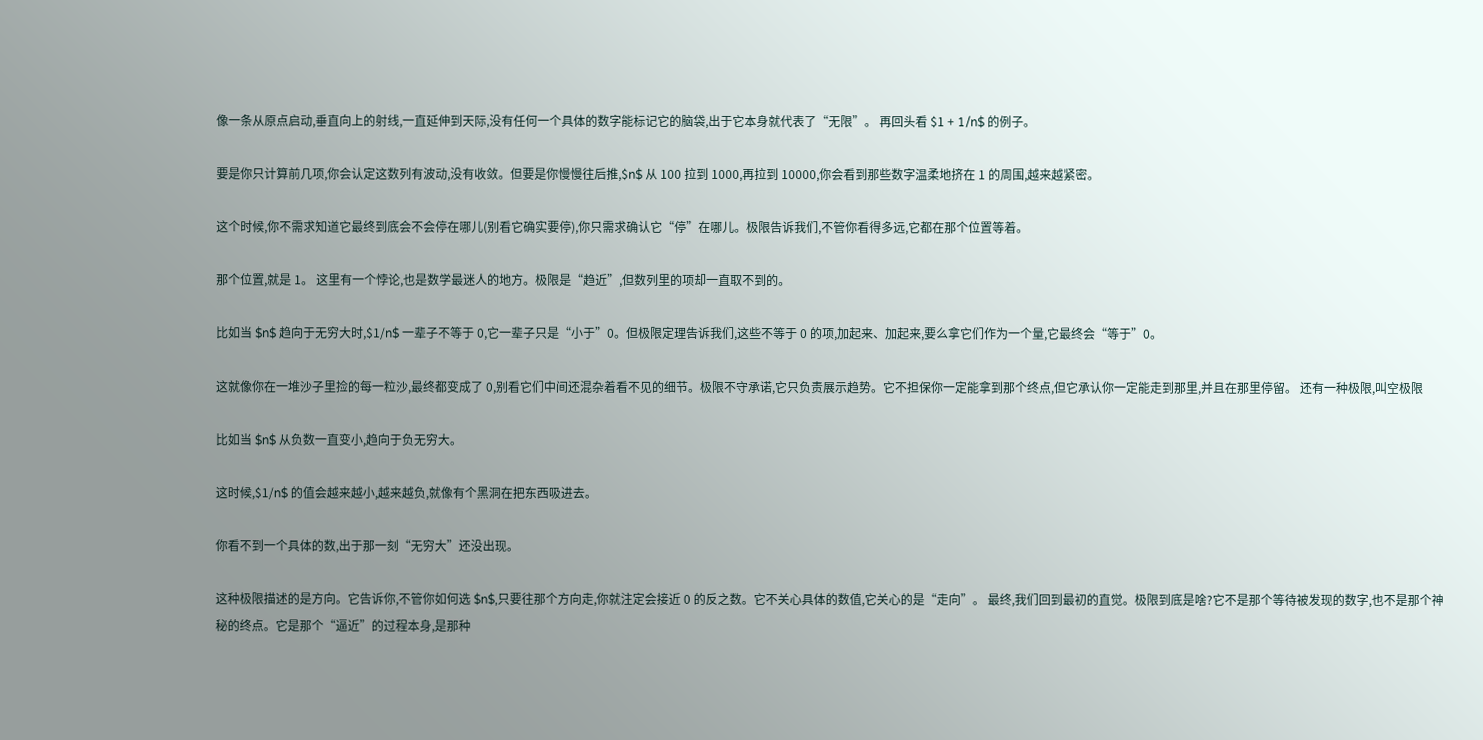像一条从原点启动,垂直向上的射线,一直延伸到天际,没有任何一个具体的数字能标记它的脑袋,出于它本身就代表了“无限”。 再回头看 $1 + 1/n$ 的例子。

要是你只计算前几项,你会认定这数列有波动,没有收敛。但要是你慢慢往后推,$n$ 从 100 拉到 1000,再拉到 10000,你会看到那些数字温柔地挤在 1 的周围,越来越紧密。

这个时候,你不需求知道它最终到底会不会停在哪儿(别看它确实要停),你只需求确认它“停”在哪儿。极限告诉我们,不管你看得多远,它都在那个位置等着。

那个位置,就是 1。 这里有一个悖论,也是数学最迷人的地方。极限是“趋近”,但数列里的项却一直取不到的。

比如当 $n$ 趋向于无穷大时,$1/n$ 一辈子不等于 0,它一辈子只是“小于”0。但极限定理告诉我们,这些不等于 0 的项,加起来、加起来,要么拿它们作为一个量,它最终会“等于”0。

这就像你在一堆沙子里捡的每一粒沙,最终都变成了 0,别看它们中间还混杂着看不见的细节。极限不守承诺,它只负责展示趋势。它不担保你一定能拿到那个终点,但它承认你一定能走到那里,并且在那里停留。 还有一种极限,叫空极限

比如当 $n$ 从负数一直变小,趋向于负无穷大。

这时候,$1/n$ 的值会越来越小,越来越负,就像有个黑洞在把东西吸进去。

你看不到一个具体的数,出于那一刻“无穷大”还没出现。

这种极限描述的是方向。它告诉你,不管你如何选 $n$,只要往那个方向走,你就注定会接近 0 的反之数。它不关心具体的数值,它关心的是“走向”。 最终,我们回到最初的直觉。极限到底是啥?它不是那个等待被发现的数字,也不是那个神秘的终点。它是那个“逼近”的过程本身,是那种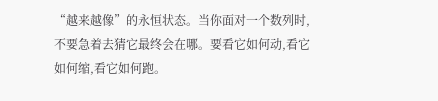“越来越像”的永恒状态。当你面对一个数列时,不要急着去猜它最终会在哪。要看它如何动,看它如何缩,看它如何跑。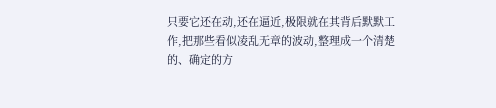只要它还在动,还在逼近,极限就在其背后默默工作,把那些看似凌乱无章的波动,整理成一个清楚的、确定的方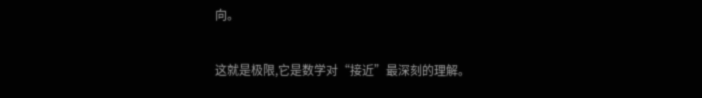向。

这就是极限,它是数学对“接近”最深刻的理解。